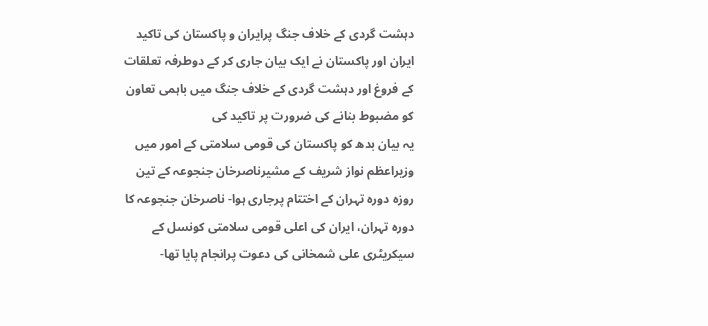دہشت گردی کے خلاف جنگ پرایران و پاکستان کی تاکید
ایران اور پاکستان نے ایک بیان جاری کر کے دوطرفہ تعلقات کے فروغ اور دہشت گردی کے خلاف جنگ میں باہمی تعاون کو مضبوط بنانے کی ضرورت پر تاکید کی
یہ بیان بدھ کو پاکستان کی قومی سلامتی کے امور میں وزیراعظم نواز شریف کے مشیرناصرخان جنجوعہ کے تین روزہ دورہ تہران کے اختتام پرجاری ہوا- ناصرخان جنجوعہ کا دورہ تہران، ایران کی اعلی قومی سلامتی کونسل کے سیکریٹری علی شمخانی کی دعوت پرانجام پایا تھا-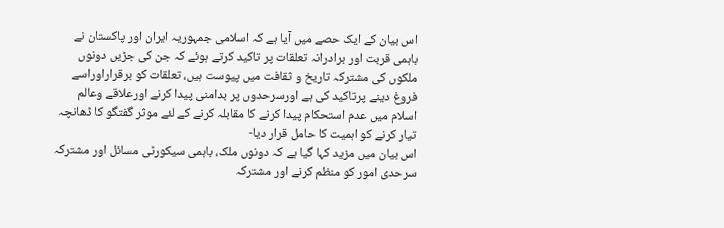اس بیان کے ایک حصے میں آیا ہے کہ اسلامی جمہوریہ ایران اور پاکستان نے باہمی قربت اور برادرانہ تعلقات پر تاکید کرتے ہوئے کہ جن کی جڑیں دونوں ملکوں کی مشترکہ تاریخ و ثقافت میں پیوست ہیں، تعلقات کو برقراراوراسے فروغ دینے پرتاکید کی ہے اورسرحدوں پر بدامنی پیدا کرنے اورعلاقے وعالم اسلام میں عدم استحکام پیدا کرنے کا مقابلہ کرنے کے لئے موثر گفتگو کا ڈھانچہ تیار کرنے کو اہمیت کا حامل قرار دیا-
اس بیان میں مزید کہا گیا ہے کہ دونوں ملک، باہمی سیکورٹی مسائل اور مشترکہ سرحدی امور کو منظم کرنے اور مشترکہ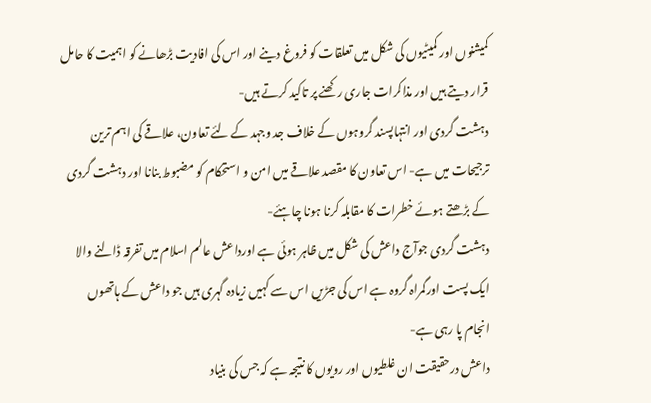کمیشنوں اور کمیٹیوں کی شکل میں تعلقات کو فروغ دینے اور اس کی افادیت بڑھانے کو اہمیت کا حامل قرار دیتے ہیں اور مذاکرات جاری رکھنے پر تاکید کرتے ہیں-
دہشت گردی اور انتہاپسند گروہوں کے خلاف جد وجہد کے لئے تعاون، علاقے کی اہم ترین ترجیحات میں ہے- اس تعاون کا مقصد علاقے میں امن و استحکام کو مضبوط بنانا اور دہشت گردی کے بڑھتے ہوئے خطرات کا مقابلہ کرنا ہونا چاہئے-
دہشت گردی جوآج داعش کی شکل میں ظاہر ہوئی ہے اورداعش عالم اسلام میں تفرقہ ڈالنے والا ایک پست اورگمراہ گروہ ہے اس کی جڑیں اس سے کہیں زیادہ گہری ہیں جو داعش کے ہاتھوں انجام پا رہی ہے-
داعش درحقیقت ان غلطیوں اور رویوں کا نتیجہ ہے کہ جس کی بنیاد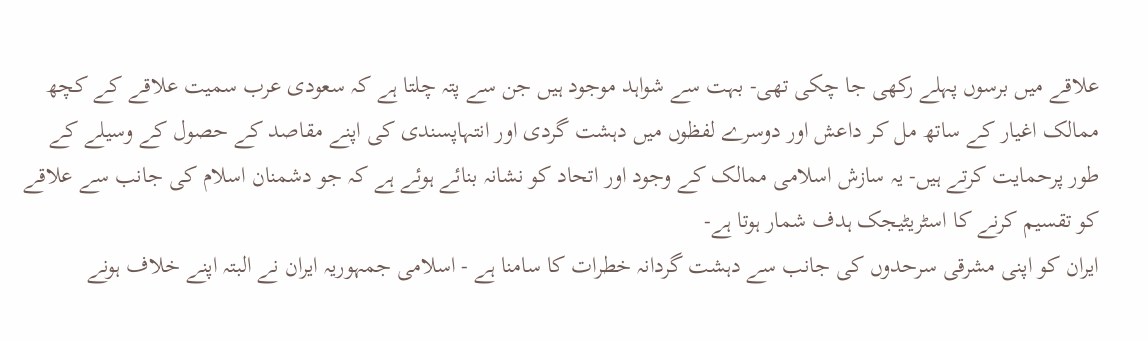علاقے میں برسوں پہلے رکھی جا چکی تھی- بہت سے شواہد موجود ہیں جن سے پتہ چلتا ہے کہ سعودی عرب سمیت علاقے کے کچھ ممالک اغیار کے ساتھ مل کر داعش اور دوسرے لفظوں میں دہشت گردی اور انتہاپسندی کی اپنے مقاصد کے حصول کے وسیلے کے طور پرحمایت کرتے ہیں- یہ سازش اسلامی ممالک کے وجود اور اتحاد کو نشانہ بنائے ہوئے ہے کہ جو دشمنان اسلام کی جانب سے علاقے کو تقسیم کرنے کا اسٹریٹیجک ہدف شمار ہوتا ہے-
ایران کو اپنی مشرقی سرحدوں کی جانب سے دہشت گردانہ خطرات کا سامنا ہے - اسلامی جمہوریہ ایران نے البتہ اپنے خلاف ہونے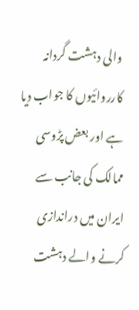والی دہشت گردانہ کارروائیوں کا جواب دیا ہے اور بعض پڑوسی ممالک کی جانب سے ایران میں دراندازی کرنے والے دہشت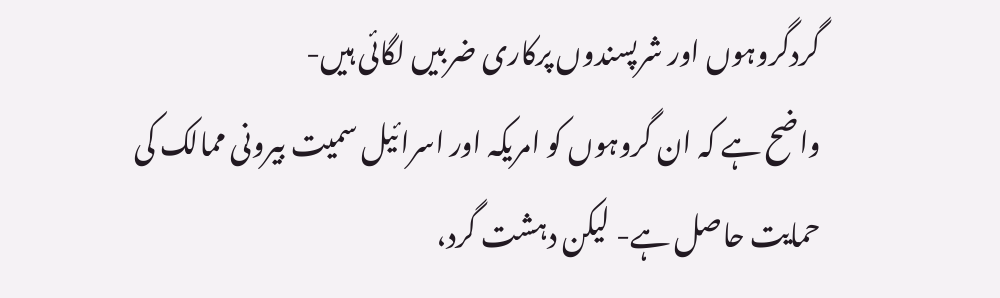گردگروہوں اور شرپسندوں پرکاری ضربیں لگائی ہیں-
واضح ہے کہ ان گروہوں کو امریکہ اور اسرائیل سمیت بیرونی ممالک کی حمایت حاصل ہے- لیکن دہشت گرد،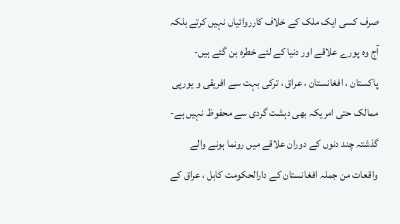صرف کسی ایک ملک کے خلاف کارروائیاں نہیں کرتے بلکہ آج وہ پورے علاقے اور دنیا کے لئے خطرہ بن گئے ہیں-
پاکستان ، افغانستان ، عراق ، ترکی بہت سے افریقی و یورپی ممالک حتی امریکہ بھی دہشت گردی سے محفوظ نہیں ہے- گذشتہ چند دنوں کے دوران علاقے میں رونما ہونے والے واقعات من جملہ افغانستان کے دارالحکومت کابل ، عراق کے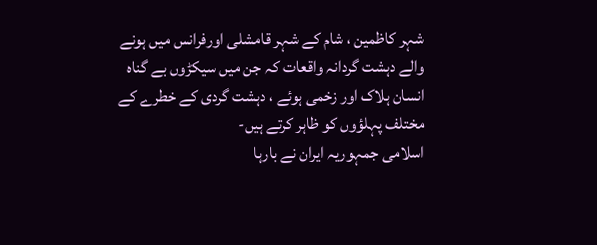شہر کاظمین ، شام کے شہر قامشلی اورفرانس میں ہونے والے دہشت گردانہ واقعات کہ جن میں سیکڑوں بے گناہ انسان ہلاک اور زخمی ہوئے ، دہشت گردی کے خطرے کے مختلف پہلؤوں کو ظاہر کرتے ہیں-
اسلامی جمہوریہ ایران نے بارہا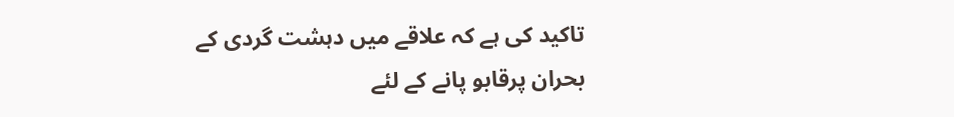تاکید کی ہے کہ علاقے میں دہشت گردی کے بحران پرقابو پانے کے لئے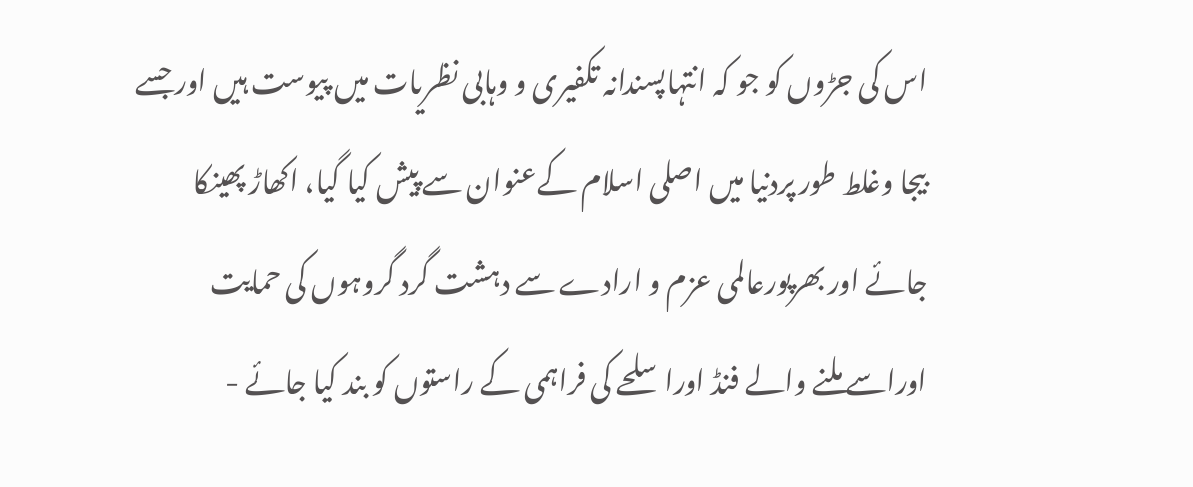اس کی جڑوں کو جو کہ انتہاپسندانہ تکفیری و وہابی نظریات میں پیوست ہیں اور جسے بیجا وغلط طور پردنیا میں اصلی اسلام کےعنوان سے پیش کیا گیا، اکھاڑ پھینکا جائے اور بھرپورعالمی عزم و ارادے سے دہشت گرد گروہوں کی حمایت اوراسے ملنے والے فنڈ اوراسلحے کی فراہمی کے راستوں کو بند کیا جائے -